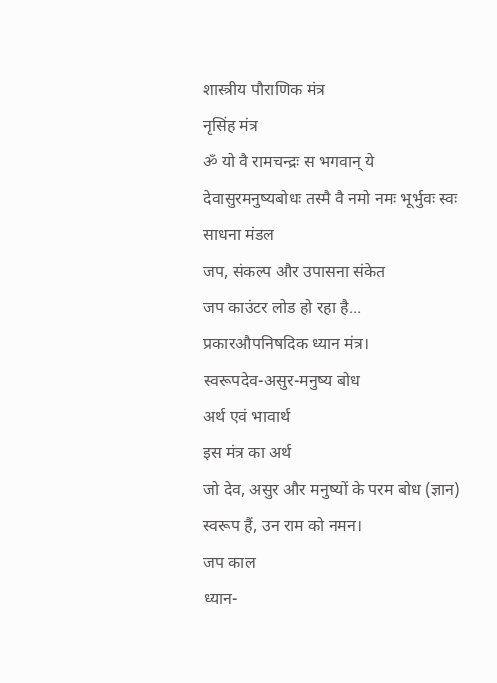शास्त्रीय पौराणिक मंत्र
नृसिंह मंत्र
ॐ यो वै रामचन्द्रः स भगवान् ये देवासुरमनुष्यबोधः तस्मै वै नमो नमः भूर्भुवः स्वः
साधना मंडल
जप, संकल्प और उपासना संकेत
जप काउंटर लोड हो रहा है...
प्रकारऔपनिषदिक ध्यान मंत्र।
स्वरूपदेव-असुर-मनुष्य बोध
अर्थ एवं भावार्थ
इस मंत्र का अर्थ
जो देव, असुर और मनुष्यों के परम बोध (ज्ञान) स्वरूप हैं, उन राम को नमन।
जप काल
ध्यान-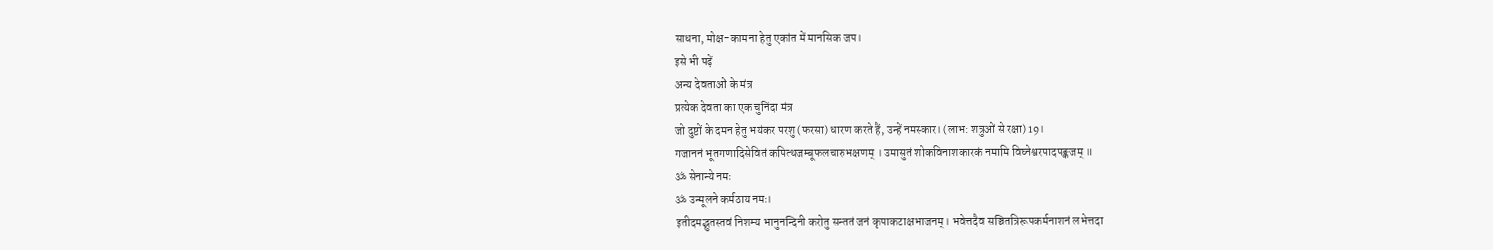साधना, मोक्ष-कामना हेतु एकांत में मानसिक जप।
इसे भी पढ़ें
अन्य देवताओं के मंत्र
प्रत्येक देवता का एक चुनिंदा मंत्र
जो दुष्टों के दमन हेतु भयंकर परशु (फरसा) धारण करते हैं, उन्हें नमस्कार। (लाभ: शत्रुओं से रक्षा) 19।
गजाननं भूतगणादिसेवितं कपित्थजम्बूफलचारुभक्षणम् । उमासुतं शोकविनाशकारकं नमामि विघ्नेश्वरपादपङ्कजम् ॥
ॐ सेनान्ये नमः
ॐ उन्मूलने कर्मठाय नमः।
इतीदमद्भुतस्तवं निशम्य भानुनन्दिनी करोतु सन्ततं जनं कृपाकटाक्षभाजनम्। भवेत्तदैव सञ्चितत्रिरूपकर्मनाशनं लभेत्तदा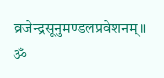व्रजेन्द्रसूनुमण्डलप्रवेशनम्॥
ॐ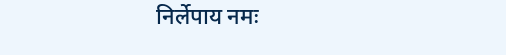निर्लेपाय नमः